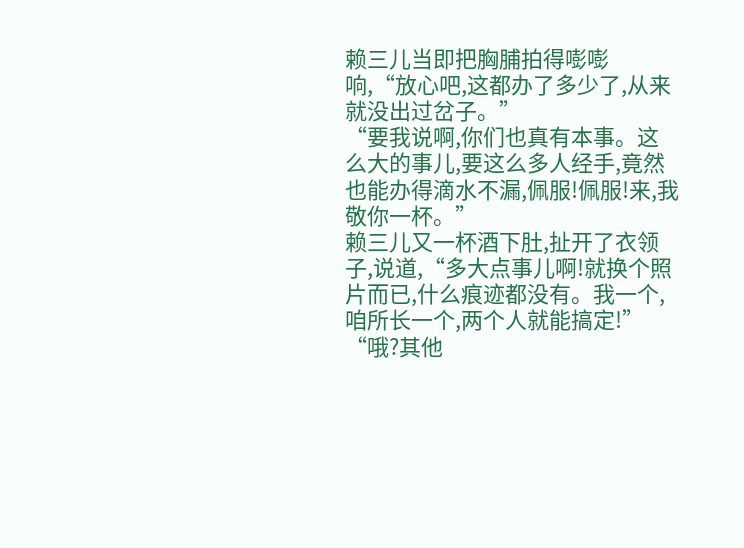赖三儿当即把胸脯拍得嘭嘭响,“放心吧,这都办了多少了,从来就没出过岔子。”
“要我说啊,你们也真有本事。这么大的事儿,要这么多人经手,竟然也能办得滴水不漏,佩服!佩服!来,我敬你一杯。”
赖三儿又一杯酒下肚,扯开了衣领子,说道,“多大点事儿啊!就换个照片而已,什么痕迹都没有。我一个,咱所长一个,两个人就能搞定!”
“哦?其他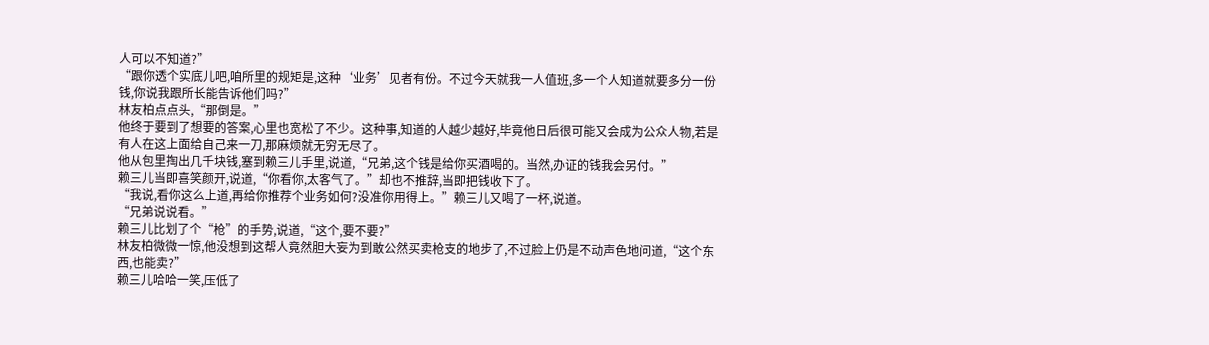人可以不知道?”
“跟你透个实底儿吧,咱所里的规矩是,这种‘业务’见者有份。不过今天就我一人值班,多一个人知道就要多分一份钱,你说我跟所长能告诉他们吗?”
林友柏点点头,“那倒是。”
他终于要到了想要的答案,心里也宽松了不少。这种事,知道的人越少越好,毕竟他日后很可能又会成为公众人物,若是有人在这上面给自己来一刀,那麻烦就无穷无尽了。
他从包里掏出几千块钱,塞到赖三儿手里,说道,“兄弟,这个钱是给你买酒喝的。当然,办证的钱我会另付。”
赖三儿当即喜笑颜开,说道,“你看你,太客气了。”却也不推辞,当即把钱收下了。
“我说,看你这么上道,再给你推荐个业务如何?没准你用得上。”赖三儿又喝了一杯,说道。
“兄弟说说看。”
赖三儿比划了个“枪”的手势,说道,“这个,要不要?”
林友柏微微一惊,他没想到这帮人竟然胆大妄为到敢公然买卖枪支的地步了,不过脸上仍是不动声色地问道,“这个东西,也能卖?”
赖三儿哈哈一笑,压低了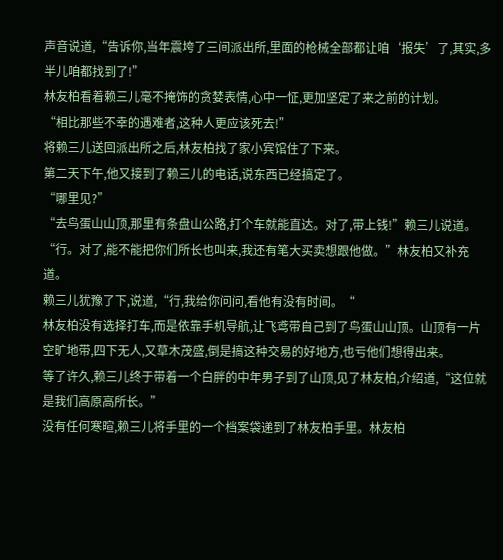声音说道,“告诉你,当年震垮了三间派出所,里面的枪械全部都让咱‘报失’了,其实,多半儿咱都找到了!”
林友柏看着赖三儿毫不掩饰的贪婪表情,心中一怔,更加坚定了来之前的计划。
“相比那些不幸的遇难者,这种人更应该死去!”
将赖三儿送回派出所之后,林友柏找了家小宾馆住了下来。
第二天下午,他又接到了赖三儿的电话,说东西已经搞定了。
“哪里见?”
“去鸟蛋山山顶,那里有条盘山公路,打个车就能直达。对了,带上钱!”赖三儿说道。
“行。对了,能不能把你们所长也叫来,我还有笔大买卖想跟他做。”林友柏又补充道。
赖三儿犹豫了下,说道,“行,我给你问问,看他有没有时间。“
林友柏没有选择打车,而是依靠手机导航,让飞鸢带自己到了鸟蛋山山顶。山顶有一片空旷地带,四下无人,又草木茂盛,倒是搞这种交易的好地方,也亏他们想得出来。
等了许久,赖三儿终于带着一个白胖的中年男子到了山顶,见了林友柏,介绍道,“这位就是我们高原高所长。”
没有任何寒暄,赖三儿将手里的一个档案袋递到了林友柏手里。林友柏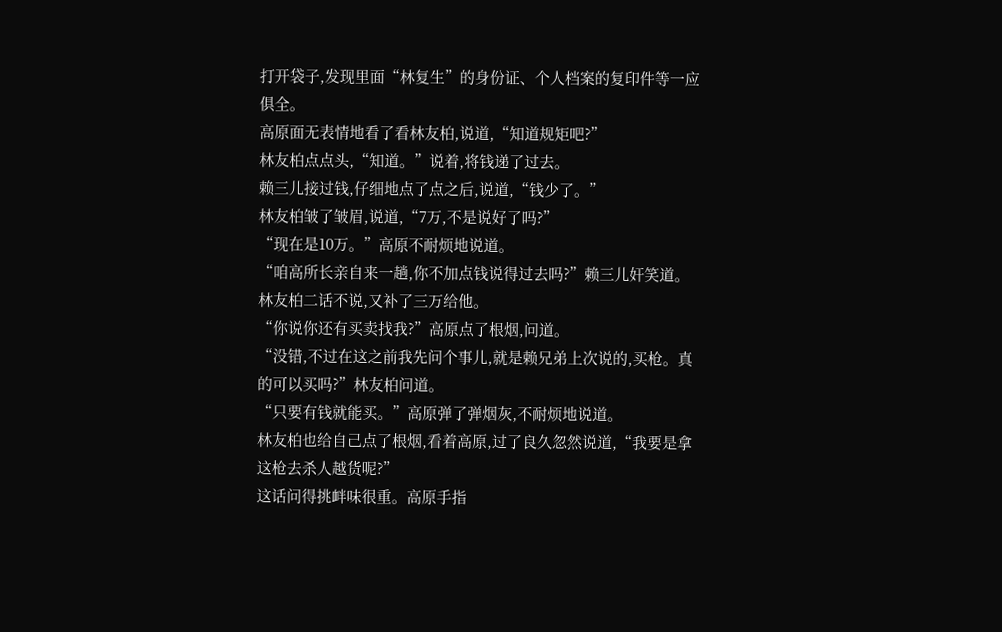打开袋子,发现里面“林复生”的身份证、个人档案的复印件等一应俱全。
高原面无表情地看了看林友柏,说道,“知道规矩吧?”
林友柏点点头,“知道。”说着,将钱递了过去。
赖三儿接过钱,仔细地点了点之后,说道,“钱少了。”
林友柏皱了皱眉,说道,“7万,不是说好了吗?”
“现在是10万。”高原不耐烦地说道。
“咱高所长亲自来一趟,你不加点钱说得过去吗?”赖三儿奸笑道。
林友柏二话不说,又补了三万给他。
“你说你还有买卖找我?”高原点了根烟,问道。
“没错,不过在这之前我先问个事儿,就是赖兄弟上次说的,买枪。真的可以买吗?”林友柏问道。
“只要有钱就能买。”高原弹了弹烟灰,不耐烦地说道。
林友柏也给自己点了根烟,看着高原,过了良久忽然说道,“我要是拿这枪去杀人越货呢?”
这话问得挑衅味很重。高原手指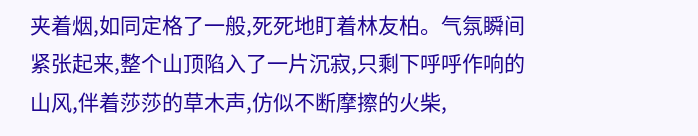夹着烟,如同定格了一般,死死地盯着林友柏。气氛瞬间紧张起来,整个山顶陷入了一片沉寂,只剩下呼呼作响的山风,伴着莎莎的草木声,仿似不断摩擦的火柴,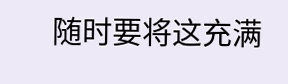随时要将这充满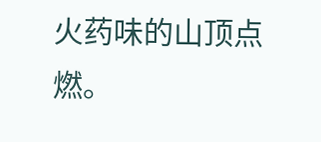火药味的山顶点燃。